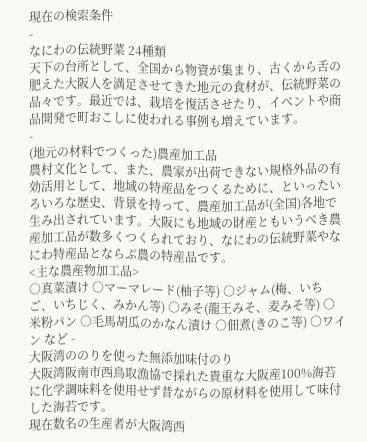現在の検索条件
-
なにわの伝統野菜 24種類
天下の台所として、全国から物資が集まり、古くから舌の肥えた大阪人を満足させてきた地元の食材が、伝統野菜の品々です。最近では、栽培を復活させたり、イベントや商品開発で町おこしに使われる事例も増えています。
-
(地元の材料でつくった)農産加工品
農村文化として、また、農家が出荷できない規格外品の有効活用として、地域の特産品をつくるために、といったいろいろな歴史、背景を持って、農産加工品が(全国)各地で生み出されています。大阪にも地域の財産ともいうべき農産加工品が数多くつくられており、なにわの伝統野菜やなにわ特産品とならぶ農の特産品です。
<主な農産物加工品>
○真菜漬け ○マーマレード(柚子等) ○ジャム(梅、いちご、いちじく、みかん等) ○みそ(龍王みそ、麦みそ等) ○米粉パン ○毛馬胡瓜のかなん漬け ○佃煮(きのこ等) ○ワイン など -
大阪湾ののりを使った無添加味付のり
大阪湾阪南市西鳥取漁協で採れた貴重な大阪産100%海苔に化学調味料を使用せず昔ながらの原材料を使用して味付した海苔です。
現在数名の生産者が大阪湾西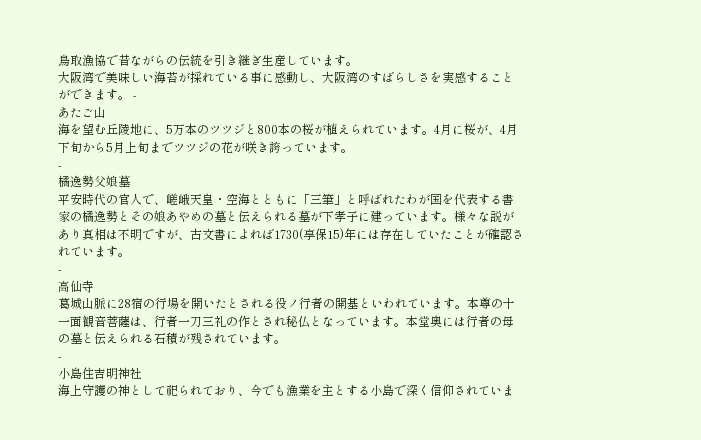鳥取漁協で昔ながらの伝統を引き継ぎ生産しています。
大阪湾で美味しい海苔が採れている事に感動し、大阪湾のすばらしさを実感することができます。 -
あたご山
海を望む丘陵地に、5万本のツツジと800本の桜が植えられています。4月に桜が、4月下旬から5月上旬までツツジの花が咲き誇っています。
-
橘逸勢父娘墓
平安時代の官人で、嵯峨天皇・空海とともに「三筆」と呼ばれたわが国を代表する書家の橘逸勢とその娘あやめの墓と伝えられる墓が下孝子に建っています。様々な説があり真相は不明ですが、古文書によれば1730(享保15)年には存在していたことが確認されています。
-
高仙寺
葛城山脈に28宿の行場を開いたとされる役ノ行者の開基といわれています。本尊の十一面観音菩薩は、行者一刀三礼の作とされ秘仏となっています。本堂奥には行者の母の墓と伝えられる石積が残されています。
-
小島住吉明神社
海上守護の神として祀られており、今でも漁業を主とする小島で深く信仰されていま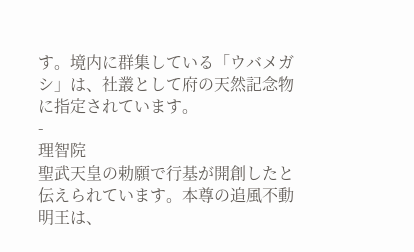す。境内に群集している「ウバメガシ」は、社叢として府の天然記念物に指定されています。
-
理智院
聖武天皇の勅願で行基が開創したと伝えられています。本尊の追風不動明王は、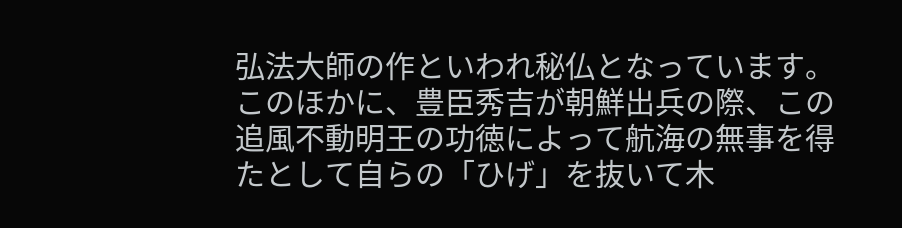弘法大師の作といわれ秘仏となっています。このほかに、豊臣秀吉が朝鮮出兵の際、この追風不動明王の功徳によって航海の無事を得たとして自らの「ひげ」を抜いて木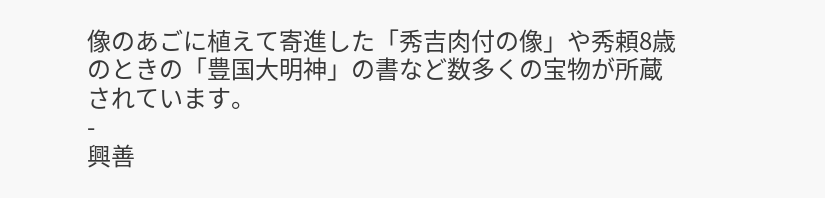像のあごに植えて寄進した「秀吉肉付の像」や秀頼8歳のときの「豊国大明神」の書など数多くの宝物が所蔵されています。
-
興善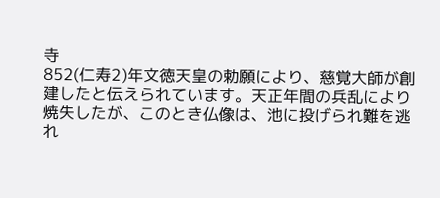寺
852(仁寿2)年文徳天皇の勅願により、慈覚大師が創建したと伝えられています。天正年間の兵乱により焼失したが、このとき仏像は、池に投げられ難を逃れ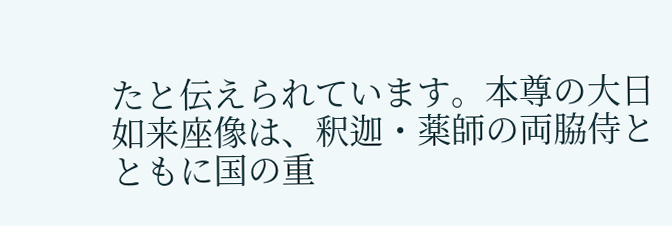たと伝えられています。本尊の大日如来座像は、釈迦・薬師の両脇侍とともに国の重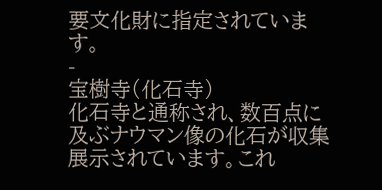要文化財に指定されています。
-
宝樹寺(化石寺)
化石寺と通称され、数百点に及ぶナウマン像の化石が収集展示されています。これ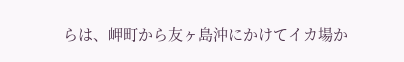らは、岬町から友ヶ島沖にかけてイカ場か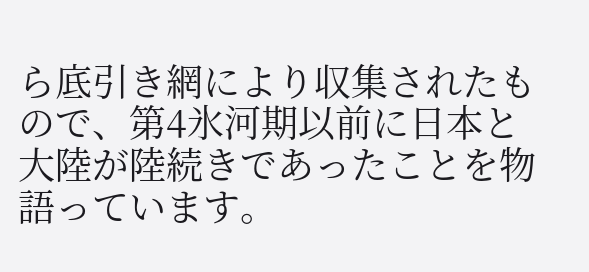ら底引き網により収集されたもので、第4氷河期以前に日本と大陸が陸続きであったことを物語っています。